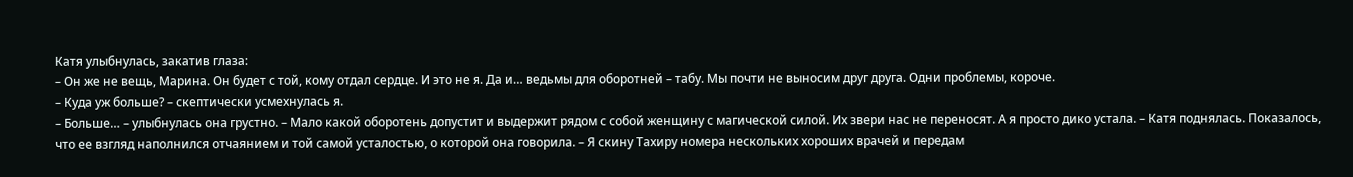Катя улыбнулась, закатив глаза:
– Он же не вещь, Марина. Он будет с той, кому отдал сердце. И это не я. Да и… ведьмы для оборотней – табу. Мы почти не выносим друг друга. Одни проблемы, короче.
– Куда уж больше? – скептически усмехнулась я.
– Больше… – улыбнулась она грустно. – Мало какой оборотень допустит и выдержит рядом с собой женщину с магической силой. Их звери нас не переносят. А я просто дико устала. – Катя поднялась. Показалось, что ее взгляд наполнился отчаянием и той самой усталостью, о которой она говорила. – Я скину Тахиру номера нескольких хороших врачей и передам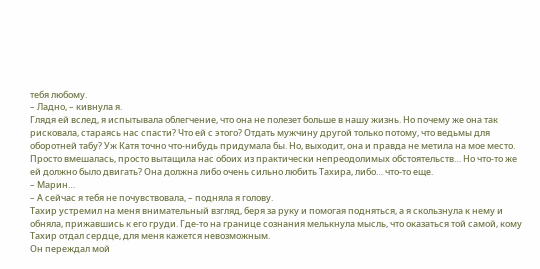тебя любому.
– Ладно, – кивнула я.
Глядя ей вслед, я испытывала облегчение, что она не полезет больше в нашу жизнь. Но почему же она так рисковала, стараясь нас спасти? Что ей с этого? Отдать мужчину другой только потому, что ведьмы для оборотней табу? Уж Катя точно что-нибудь придумала бы. Но, выходит, она и правда не метила на мое место. Просто вмешалась, просто вытащила нас обоих из практически непреодолимых обстоятельств… Но что-то же ей должно было двигать? Она должна либо очень сильно любить Тахира, либо… что-то еще.
– Марин…
– А сейчас я тебя не почувствовала, – подняла я голову.
Тахир устремил на меня внимательный взгляд, беря за руку и помогая подняться, а я скользнула к нему и обняла, прижавшись к его груди. Где-то на границе сознания мелькнула мысль, что оказаться той самой, кому Тахир отдал сердце, для меня кажется невозможным.
Он переждал мой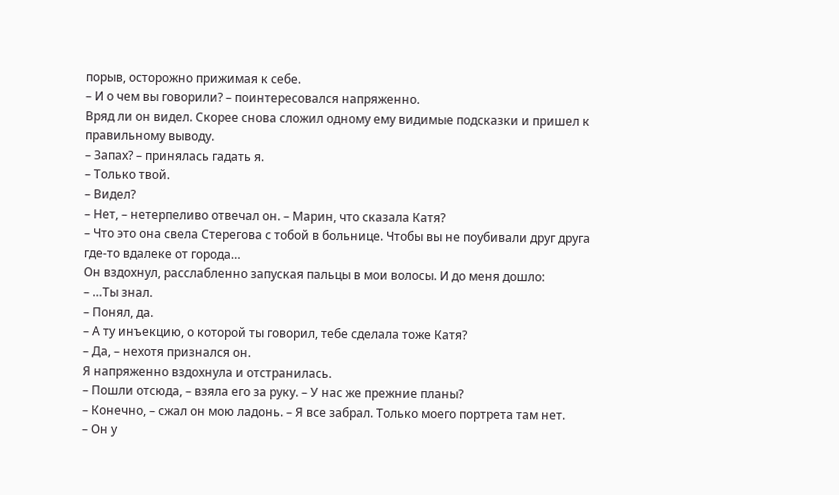порыв, осторожно прижимая к себе.
– И о чем вы говорили? – поинтересовался напряженно.
Вряд ли он видел. Скорее снова сложил одному ему видимые подсказки и пришел к правильному выводу.
– Запах? – принялась гадать я.
– Только твой.
– Видел?
– Нет, – нетерпеливо отвечал он. – Марин, что сказала Катя?
– Что это она свела Стерегова с тобой в больнице. Чтобы вы не поубивали друг друга где-то вдалеке от города…
Он вздохнул, расслабленно запуская пальцы в мои волосы. И до меня дошло:
– …Ты знал.
– Понял, да.
– А ту инъекцию, о которой ты говорил, тебе сделала тоже Катя?
– Да, – нехотя признался он.
Я напряженно вздохнула и отстранилась.
– Пошли отсюда, – взяла его за руку. – У нас же прежние планы?
– Конечно, – сжал он мою ладонь. – Я все забрал. Только моего портрета там нет.
– Он у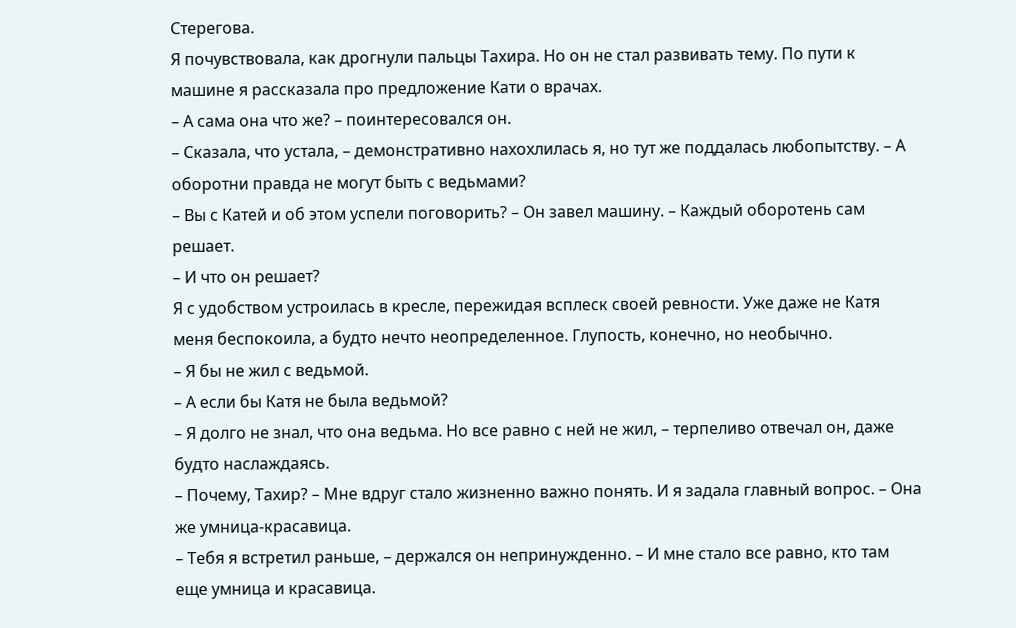Стерегова.
Я почувствовала, как дрогнули пальцы Тахира. Но он не стал развивать тему. По пути к машине я рассказала про предложение Кати о врачах.
– А сама она что же? – поинтересовался он.
– Сказала, что устала, – демонстративно нахохлилась я, но тут же поддалась любопытству. – А оборотни правда не могут быть с ведьмами?
– Вы с Катей и об этом успели поговорить? – Он завел машину. – Каждый оборотень сам решает.
– И что он решает?
Я с удобством устроилась в кресле, пережидая всплеск своей ревности. Уже даже не Катя меня беспокоила, а будто нечто неопределенное. Глупость, конечно, но необычно.
– Я бы не жил с ведьмой.
– А если бы Катя не была ведьмой?
– Я долго не знал, что она ведьма. Но все равно с ней не жил, – терпеливо отвечал он, даже будто наслаждаясь.
– Почему, Тахир? – Мне вдруг стало жизненно важно понять. И я задала главный вопрос. – Она же умница-красавица.
– Тебя я встретил раньше, – держался он непринужденно. – И мне стало все равно, кто там еще умница и красавица.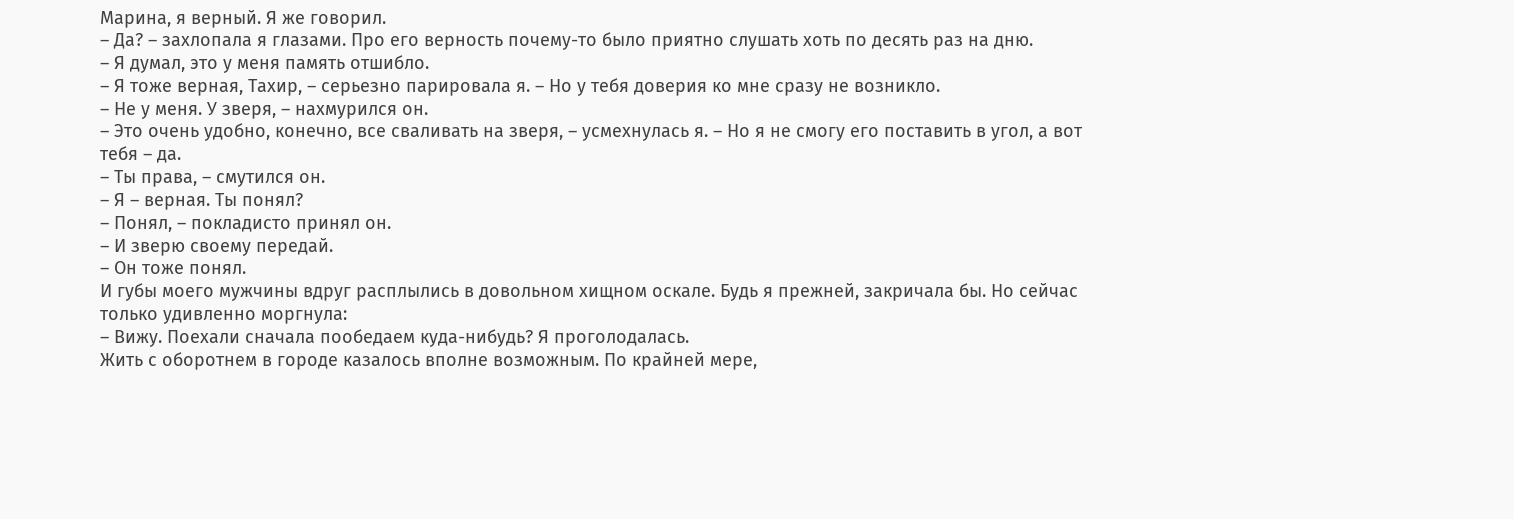Марина, я верный. Я же говорил.
– Да? – захлопала я глазами. Про его верность почему-то было приятно слушать хоть по десять раз на дню.
– Я думал, это у меня память отшибло.
– Я тоже верная, Тахир, – серьезно парировала я. – Но у тебя доверия ко мне сразу не возникло.
– Не у меня. У зверя, – нахмурился он.
– Это очень удобно, конечно, все сваливать на зверя, – усмехнулась я. – Но я не смогу его поставить в угол, а вот тебя – да.
– Ты права, – смутился он.
– Я – верная. Ты понял?
– Понял, – покладисто принял он.
– И зверю своему передай.
– Он тоже понял.
И губы моего мужчины вдруг расплылись в довольном хищном оскале. Будь я прежней, закричала бы. Но сейчас только удивленно моргнула:
– Вижу. Поехали сначала пообедаем куда-нибудь? Я проголодалась.
Жить с оборотнем в городе казалось вполне возможным. По крайней мере,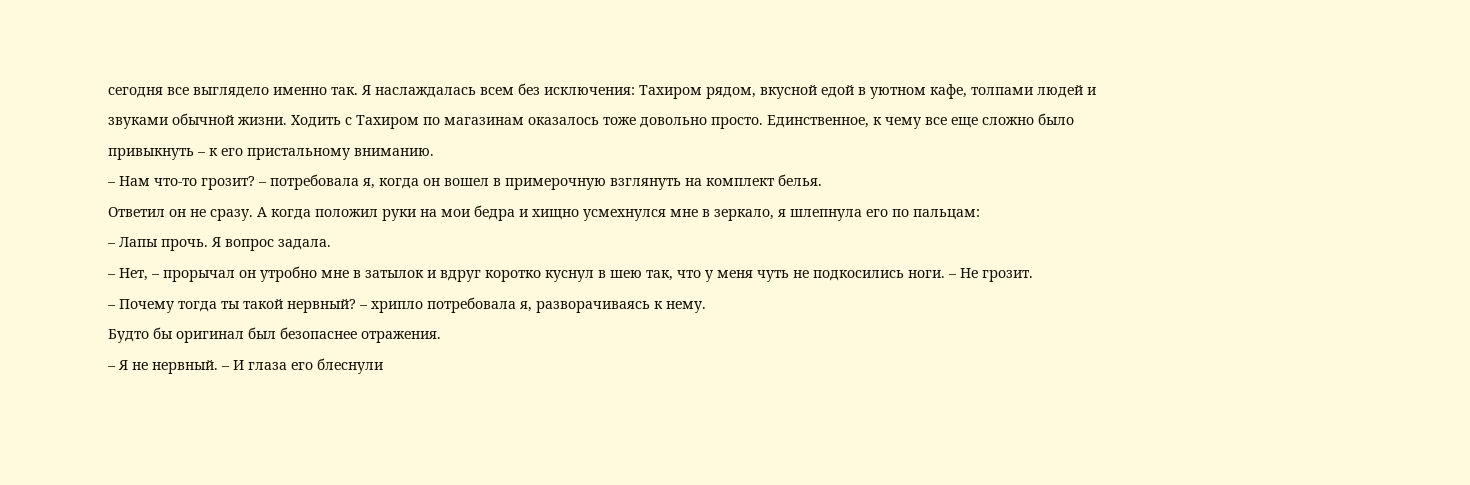сегодня все выглядело именно так. Я наслаждалась всем без исключения: Тахиром рядом, вкусной едой в уютном кафе, толпами людей и звуками обычной жизни. Ходить с Тахиром по магазинам оказалось тоже довольно просто. Единственное, к чему все еще сложно было привыкнуть – к его пристальному вниманию.
– Нам что-то грозит? – потребовала я, когда он вошел в примерочную взглянуть на комплект белья.
Ответил он не сразу. А когда положил руки на мои бедра и хищно усмехнулся мне в зеркало, я шлепнула его по пальцам:
– Лапы прочь. Я вопрос задала.
– Нет, – прорычал он утробно мне в затылок и вдруг коротко куснул в шею так, что у меня чуть не подкосились ноги. – Не грозит.
– Почему тогда ты такой нервный? – хрипло потребовала я, разворачиваясь к нему.
Будто бы оригинал был безопаснее отражения.
– Я не нервный. – И глаза его блеснули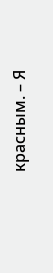красным. – Я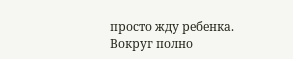просто жду ребенка. Вокруг полно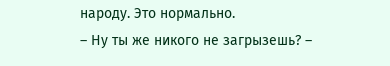народу. Это нормально.
– Ну ты же никого не загрызешь? –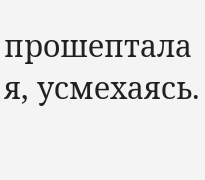прошептала я, усмехаясь.